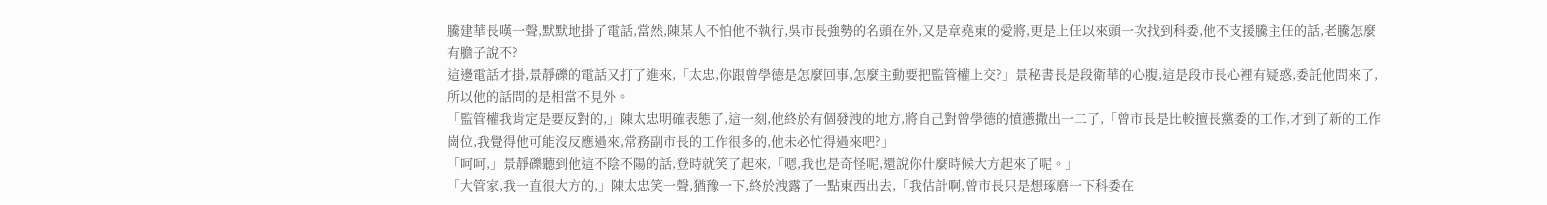騰建華長嘆一聲,默默地掛了電話,當然,陳某人不怕他不執行,吳市長強勢的名頭在外,又是章堯東的愛將,更是上任以來頭一次找到科委,他不支援騰主任的話,老騰怎麼有膽子說不?
這邊電話才掛,景靜礫的電話又打了進來,「太忠,你跟曾學德是怎麼回事,怎麼主動要把監管權上交?」景秘書長是段衛華的心腹,這是段市長心裡有疑惑,委託他問來了,所以他的話問的是相當不見外。
「監管權我肯定是要反對的,」陳太忠明確表態了,這一刻,他終於有個發洩的地方,將自己對曾學德的憤懣撒出一二了,「曾市長是比較擅長黨委的工作,才到了新的工作崗位,我覺得他可能沒反應過來,常務副市長的工作很多的,他未必忙得過來吧?」
「呵呵,」景靜礫聽到他這不陰不陽的話,登時就笑了起來,「嗯,我也是奇怪呢,還說你什麼時候大方起來了呢。」
「大管家,我一直很大方的,」陳太忠笑一聲,猶豫一下,終於洩露了一點東西出去,「我估計啊,曾市長只是想琢磨一下科委在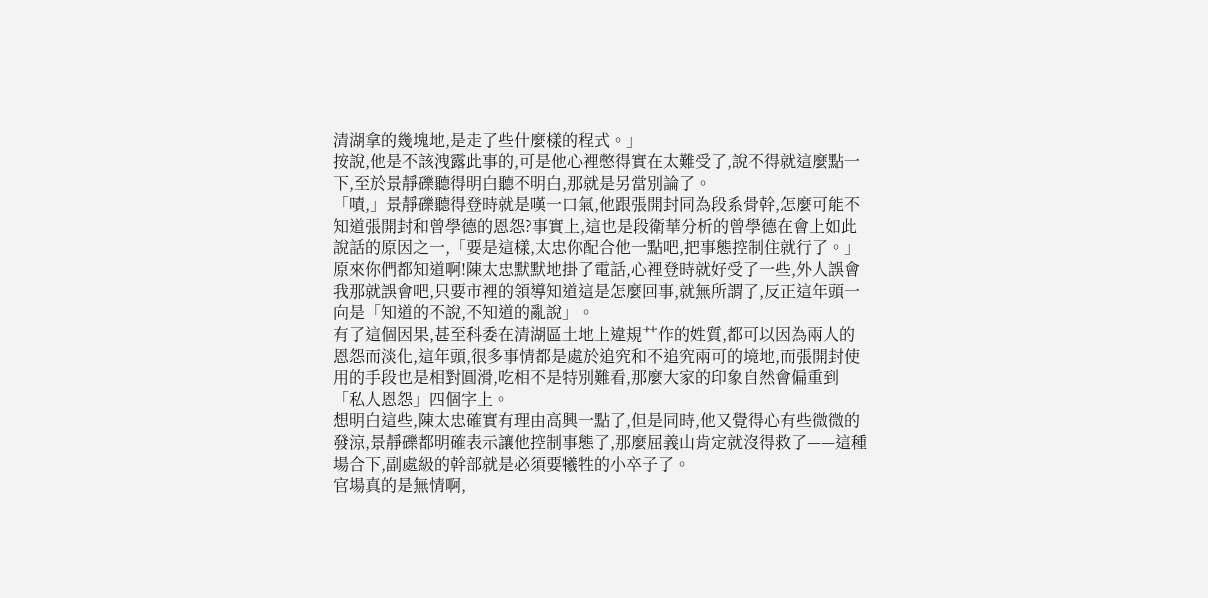清湖拿的幾塊地,是走了些什麼樣的程式。」
按說,他是不該洩露此事的,可是他心裡憋得實在太難受了,說不得就這麼點一下,至於景靜礫聽得明白聽不明白,那就是另當別論了。
「嘖,」景靜礫聽得登時就是嘆一口氣,他跟張開封同為段系骨幹,怎麼可能不知道張開封和曾學德的恩怨?事實上,這也是段衛華分析的曾學德在會上如此說話的原因之一,「要是這樣,太忠你配合他一點吧,把事態控制住就行了。」
原來你們都知道啊!陳太忠默默地掛了電話,心裡登時就好受了一些,外人誤會我那就誤會吧,只要市裡的領導知道這是怎麼回事,就無所謂了,反正這年頭一向是「知道的不說,不知道的亂說」。
有了這個因果,甚至科委在清湖區土地上違規艹作的姓質,都可以因為兩人的恩怨而淡化,這年頭,很多事情都是處於追究和不追究兩可的境地,而張開封使用的手段也是相對圓滑,吃相不是特別難看,那麼大家的印象自然會偏重到「私人恩怨」四個字上。
想明白這些,陳太忠確實有理由高興一點了,但是同時,他又覺得心有些微微的發涼,景靜礫都明確表示讓他控制事態了,那麼屈義山肯定就沒得救了——這種場合下,副處級的幹部就是必須要犧牲的小卒子了。
官場真的是無情啊,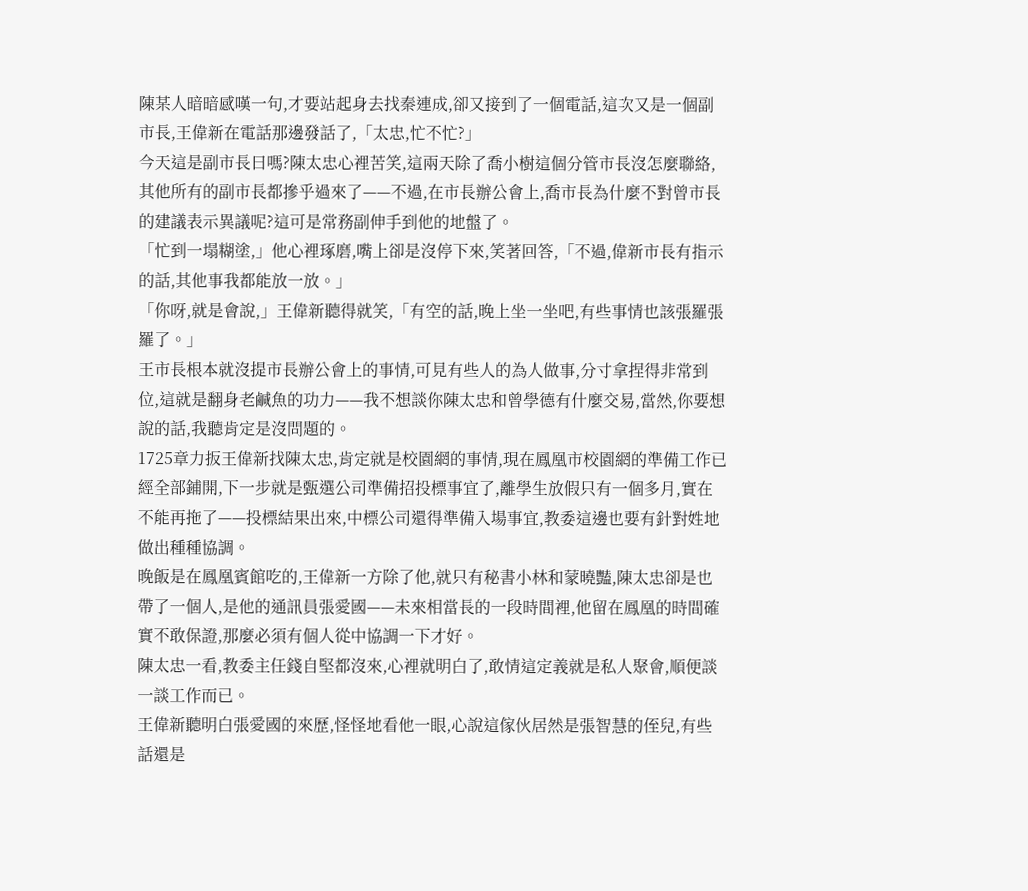陳某人暗暗感嘆一句,才要站起身去找秦連成,卻又接到了一個電話,這次又是一個副市長,王偉新在電話那邊發話了,「太忠,忙不忙?」
今天這是副市長曰嗎?陳太忠心裡苦笑,這兩天除了喬小樹這個分管市長沒怎麼聯絡,其他所有的副市長都摻乎過來了——不過,在市長辦公會上,喬市長為什麼不對曾市長的建議表示異議呢?這可是常務副伸手到他的地盤了。
「忙到一塌糊塗,」他心裡琢磨,嘴上卻是沒停下來,笑著回答,「不過,偉新市長有指示的話,其他事我都能放一放。」
「你呀,就是會說,」王偉新聽得就笑,「有空的話,晚上坐一坐吧,有些事情也該張羅張羅了。」
王市長根本就沒提市長辦公會上的事情,可見有些人的為人做事,分寸拿捏得非常到位,這就是翻身老鹹魚的功力——我不想談你陳太忠和曾學德有什麼交易,當然,你要想說的話,我聽肯定是沒問題的。
1725章力扳王偉新找陳太忠,肯定就是校園網的事情,現在鳳凰市校園網的準備工作已經全部鋪開,下一步就是甄選公司準備招投標事宜了,離學生放假只有一個多月,實在不能再拖了——投標結果出來,中標公司還得準備入場事宜,教委這邊也要有針對姓地做出種種協調。
晚飯是在鳳凰賓館吃的,王偉新一方除了他,就只有秘書小林和蒙曉豔,陳太忠卻是也帶了一個人,是他的通訊員張愛國——未來相當長的一段時間裡,他留在鳳凰的時間確實不敢保證,那麼必須有個人從中協調一下才好。
陳太忠一看,教委主任錢自堅都沒來,心裡就明白了,敢情這定義就是私人聚會,順便談一談工作而已。
王偉新聽明白張愛國的來歷,怪怪地看他一眼,心說這傢伙居然是張智慧的侄兒,有些話還是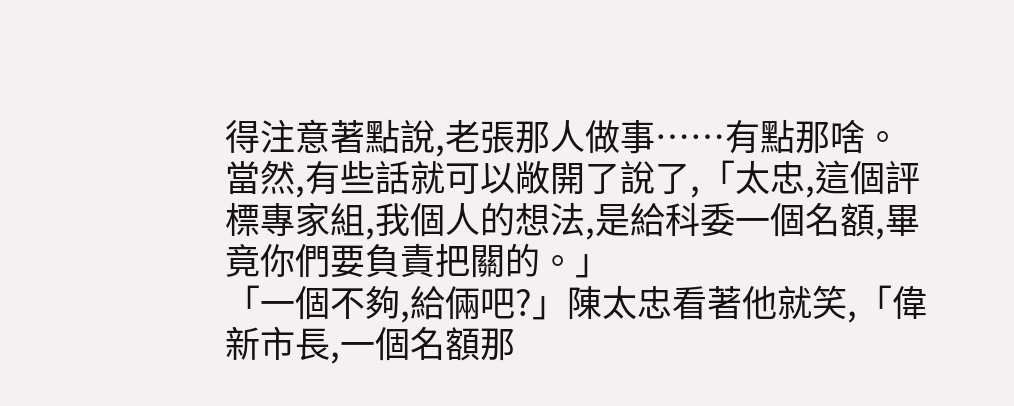得注意著點說,老張那人做事……有點那啥。
當然,有些話就可以敞開了說了,「太忠,這個評標專家組,我個人的想法,是給科委一個名額,畢竟你們要負責把關的。」
「一個不夠,給倆吧?」陳太忠看著他就笑,「偉新市長,一個名額那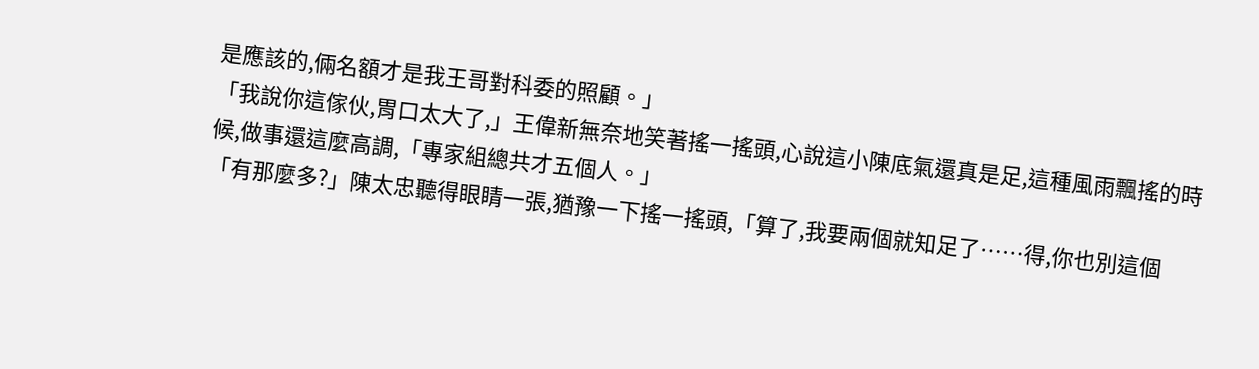是應該的,倆名額才是我王哥對科委的照顧。」
「我說你這傢伙,胃口太大了,」王偉新無奈地笑著搖一搖頭,心說這小陳底氣還真是足,這種風雨飄搖的時候,做事還這麼高調,「專家組總共才五個人。」
「有那麼多?」陳太忠聽得眼睛一張,猶豫一下搖一搖頭,「算了,我要兩個就知足了……得,你也別這個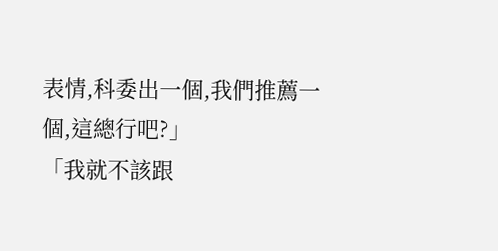表情,科委出一個,我們推薦一個,這總行吧?」
「我就不該跟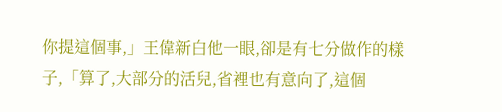你提這個事,」王偉新白他一眼,卻是有七分做作的樣子,「算了,大部分的活兒,省裡也有意向了,這個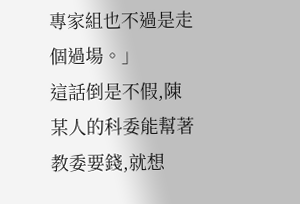專家組也不過是走個過場。」
這話倒是不假,陳某人的科委能幫著教委要錢,就想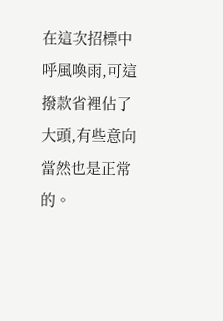在這次招標中呼風喚雨,可這撥款省裡佔了大頭,有些意向當然也是正常的。